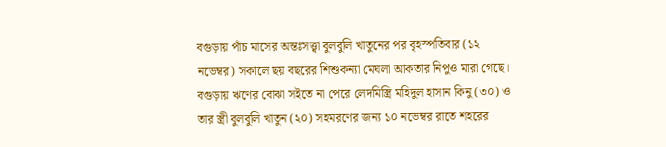বগুড়ায় পাঁচ মাসের অন্তঃসত্ত্বা বুলবুলি খাতুনের পর বৃহস্পতিবার (১২ নভেম্বর) সকালে ছয় বছরের শিশুকন্যা মেঘলা আকতার নিপুও মারা গেছে। বগুড়ায় ঋণের বোঝা সইতে না পেরে লেদমিস্ত্রি মহিদুল হাসান কিনু (৩০) ও তার স্ত্রী বুলবুলি খাতুন (২০) সহমরণের জন্য ১০ নভেম্বর রাতে শহরের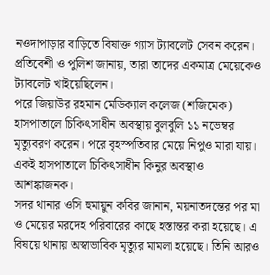নওদাপাড়ার বাড়িতে বিষাক্ত গ্যাস ট্যাবলেট সেবন করেন। প্রতিবেশী ও পুলিশ জানায়, তারা তাদের একমাত্র মেয়েকেও ট্যাবলেট খাইয়েছিলেন।
পরে জিয়াউর রহমান মেডিক্যাল কলেজ (শজিমেক) হাসপাতালে চিকিৎসাধীন অবস্থায় বুলবুলি ১১ নভেম্বর মৃত্যুবরণ করেন। পরে বৃহস্পতিবার মেয়ে নিপুও মারা যায়। একই হাসপাতালে চিকিৎসাধীন কিনুর অবস্থাও আশঙ্কাজনক।
সদর থানার ওসি হুমায়ুন কবির জানান, ময়নাতদন্তের পর মা ও মেয়ের মরদেহ পরিবারের কাছে হস্তান্তর করা হয়েছে। এ বিষয়ে থানায় অস্বাভাবিক মৃত্যুর মামলা হয়েছে। তিনি আরও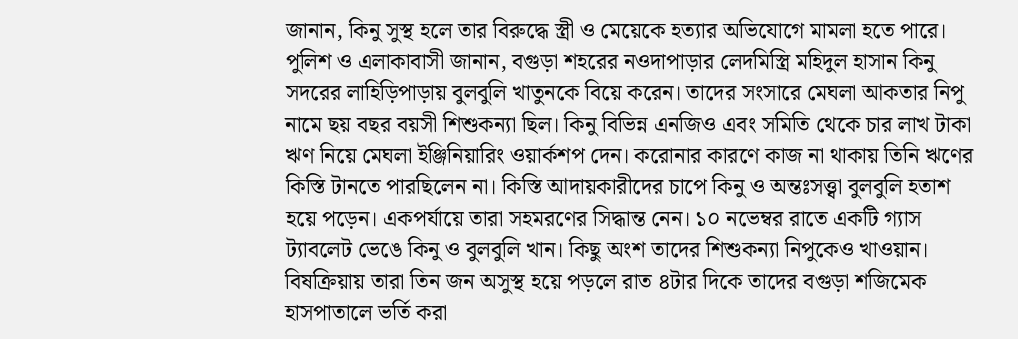জানান, কিনু সুস্থ হলে তার বিরুদ্ধে স্ত্রী ও মেয়েকে হত্যার অভিযোগে মামলা হতে পারে।
পুলিশ ও এলাকাবাসী জানান, বগুড়া শহরের নওদাপাড়ার লেদমিস্ত্রি মহিদুল হাসান কিনু সদরের লাহিড়িপাড়ায় বুলবুলি খাতুনকে বিয়ে করেন। তাদের সংসারে মেঘলা আকতার নিপু নামে ছয় বছর বয়সী শিশুকন্যা ছিল। কিনু বিভিন্ন এনজিও এবং সমিতি থেকে চার লাখ টাকা ঋণ নিয়ে মেঘলা ইঞ্জিনিয়ারিং ওয়ার্কশপ দেন। করোনার কারণে কাজ না থাকায় তিনি ঋণের কিস্তি টানতে পারছিলেন না। কিস্তি আদায়কারীদের চাপে কিনু ও অন্তঃসত্ত্বা বুলবুলি হতাশ হয়ে পড়েন। একপর্যায়ে তারা সহমরণের সিদ্ধান্ত নেন। ১০ নভেম্বর রাতে একটি গ্যাস ট্যাবলেট ভেঙে কিনু ও বুলবুলি খান। কিছু অংশ তাদের শিশুকন্যা নিপুকেও খাওয়ান। বিষক্রিয়ায় তারা তিন জন অসুস্থ হয়ে পড়লে রাত ৪টার দিকে তাদের বগুড়া শজিমেক হাসপাতালে ভর্তি করা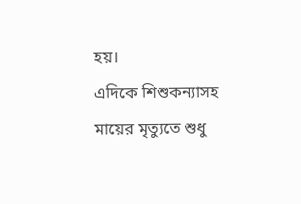হয়।
এদিকে শিশুকন্যাসহ মায়ের মৃত্যুতে শুধু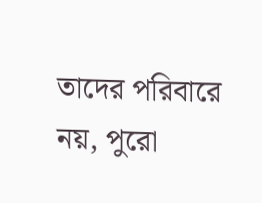তাদের পরিবারে নয়, পুরো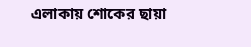এলাকায় শোকের ছায়া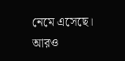নেমে এসেছে।
আরও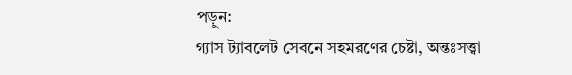পড়ুন:
গ্যাস ট্যাবলেট সেবনে সহমরণের চেষ্টা, অন্তঃসত্ত্বা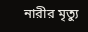নারীর মৃত্যু